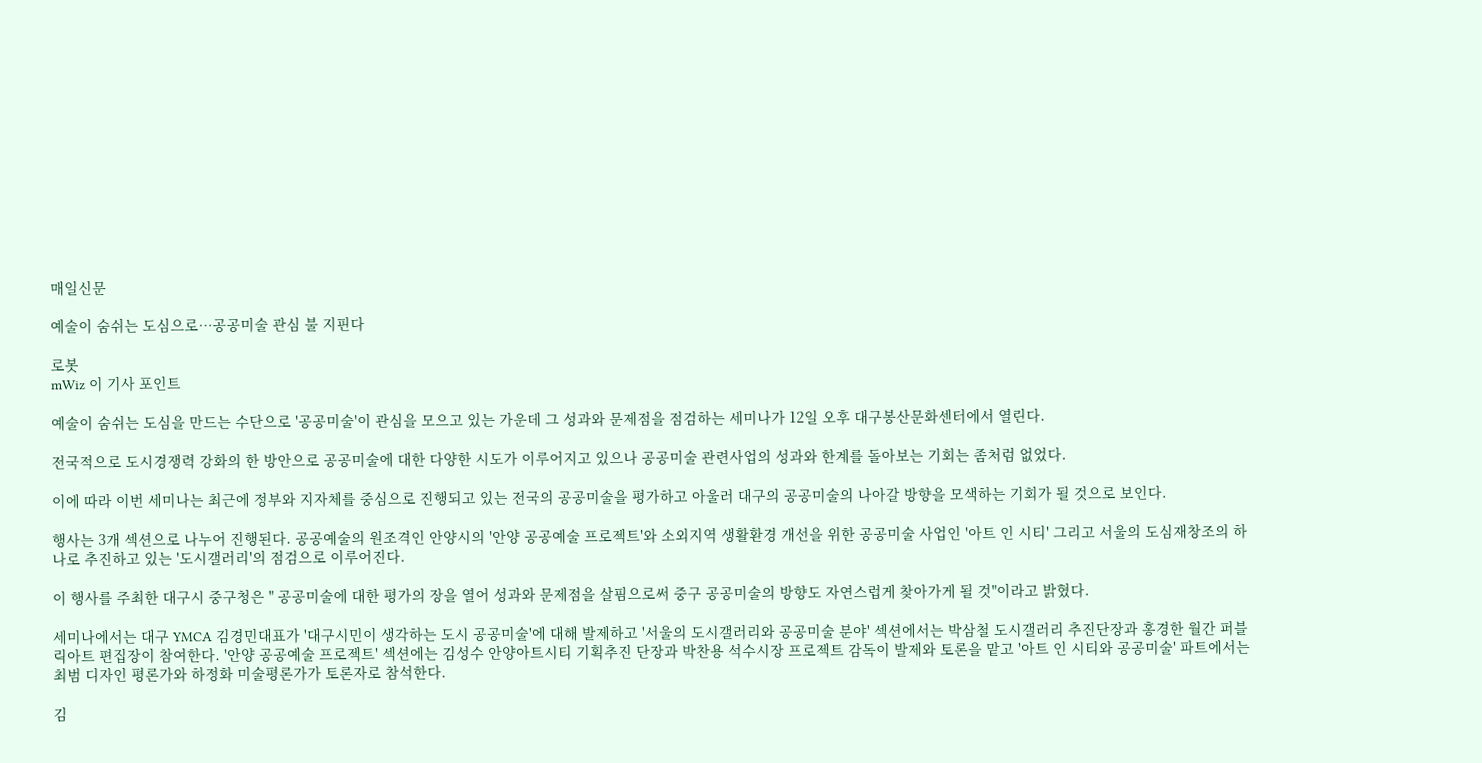매일신문

예술이 숨쉬는 도심으로…공공미술 관심 불 지핀다

로봇
mWiz 이 기사 포인트

예술이 숨쉬는 도심을 만드는 수단으로 '공공미술'이 관심을 모으고 있는 가운데 그 성과와 문제점을 점검하는 세미나가 12일 오후 대구봉산문화센터에서 열린다.

전국적으로 도시경쟁력 강화의 한 방안으로 공공미술에 대한 다양한 시도가 이루어지고 있으나 공공미술 관련사업의 성과와 한계를 돌아보는 기회는 좀처럼 없었다.

이에 따라 이번 세미나는 최근에 정부와 지자체를 중심으로 진행되고 있는 전국의 공공미술을 평가하고 아울러 대구의 공공미술의 나아갈 방향을 모색하는 기회가 될 것으로 보인다.

행사는 3개 섹션으로 나누어 진행된다. 공공예술의 원조격인 안양시의 '안양 공공예술 프로젝트'와 소외지역 생활환경 개선을 위한 공공미술 사업인 '아트 인 시티' 그리고 서울의 도심재창조의 하나로 추진하고 있는 '도시갤러리'의 점검으로 이루어진다.

이 행사를 주최한 대구시 중구청은 " 공공미술에 대한 평가의 장을 열어 성과와 문제점을 살핌으로써 중구 공공미술의 방향도 자연스럽게 찾아가게 될 것"이라고 밝혔다.

세미나에서는 대구 YMCA 김경민대표가 '대구시민이 생각하는 도시 공공미술'에 대해 발제하고 '서울의 도시갤러리와 공공미술 분야' 섹션에서는 박삼철 도시갤러리 추진단장과 홍경한 월간 퍼블릭아트 편집장이 참여한다. '안양 공공예술 프로젝트' 섹션에는 김성수 안양아트시티 기획추진 단장과 박찬용 석수시장 프로젝트 감독이 발제와 토론을 맡고 '아트 인 시티와 공공미술' 파트에서는 최범 디자인 평론가와 하정화 미술평론가가 토론자로 참석한다.

김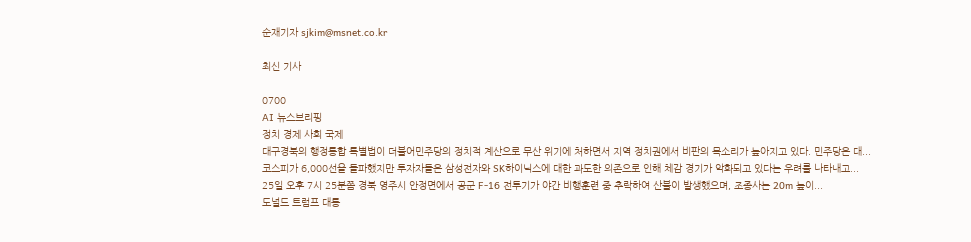순재기자 sjkim@msnet.co.kr

최신 기사

0700
AI 뉴스브리핑
정치 경제 사회 국제
대구경북의 행정통합 특별법이 더불어민주당의 정치적 계산으로 무산 위기에 처하면서 지역 정치권에서 비판의 목소리가 높아지고 있다. 민주당은 대...
코스피가 6,000선을 돌파했지만 투자자들은 삼성전자와 SK하이닉스에 대한 과도한 의존으로 인해 체감 경기가 악화되고 있다는 우려를 나타내고...
25일 오후 7시 25분쯤 경북 영주시 안정면에서 공군 F-16 전투기가 야간 비행훈련 중 추락하여 산불이 발생했으며, 조종사는 20m 높이...
도널드 트럼프 대통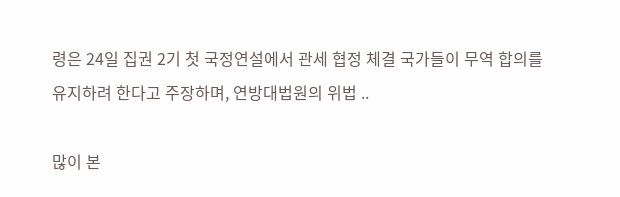령은 24일 집권 2기 첫 국정연설에서 관세 협정 체결 국가들이 무역 합의를 유지하려 한다고 주장하며, 연방대법원의 위법 ..

많이 본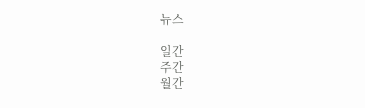뉴스

일간
주간
월간